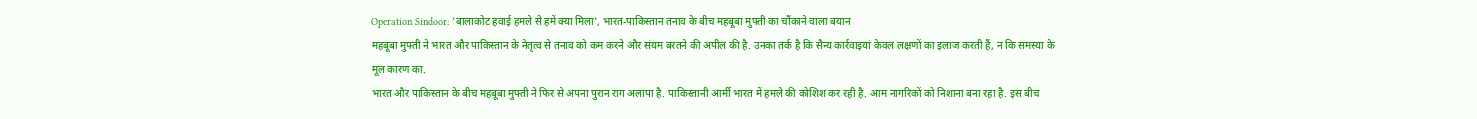Operation Sindoor: 'बालाकोट हवाई हमले से हमें क्या मिला', भारत-पाकिस्तान तनाव के बीच महबूबा मुफ्ती का चौंकाने वाला बयान
महबूबा मुफ्ती ने भारत और पाकिस्तान के नेतृत्व से तनाव को कम करने और संयम बरतने की अपील की है. उनका तर्क है कि सैन्य कार्रवाइयां केवल लक्षणों का इलाज करती हैं, न कि समस्या के मूल कारण का.
भारत और पाकिस्तान के बीच महबूबा मुफ्ती ने फिर से अपना पुरान राग अलापा है. पाकिस्तानी आर्मी भारत में हमले की कोशिश कर रही है. आम नागरिकों को निशाना बना रहा है. इस बीच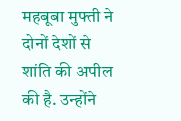महबूबा मुफ्ती ने दोनों देशों से शांति की अपील की है. उन्होंने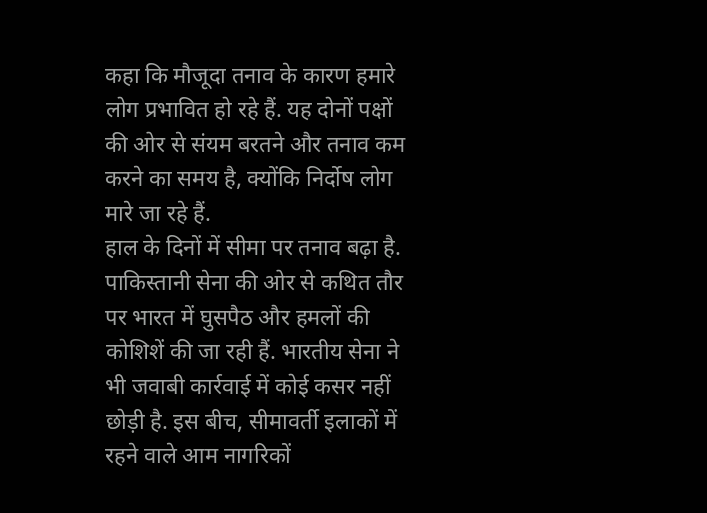कहा कि मौजूदा तनाव के कारण हमारे लोग प्रभावित हो रहे हैं. यह दोनों पक्षों की ओर से संयम बरतने और तनाव कम करने का समय है, क्योंकि निर्दोष लोग मारे जा रहे हैं.
हाल के दिनों में सीमा पर तनाव बढ़ा है. पाकिस्तानी सेना की ओर से कथित तौर पर भारत में घुसपैठ और हमलों की कोशिशें की जा रही हैं. भारतीय सेना ने भी जवाबी कार्रवाई में कोई कसर नहीं छोड़ी है. इस बीच, सीमावर्ती इलाकों में रहने वाले आम नागरिकों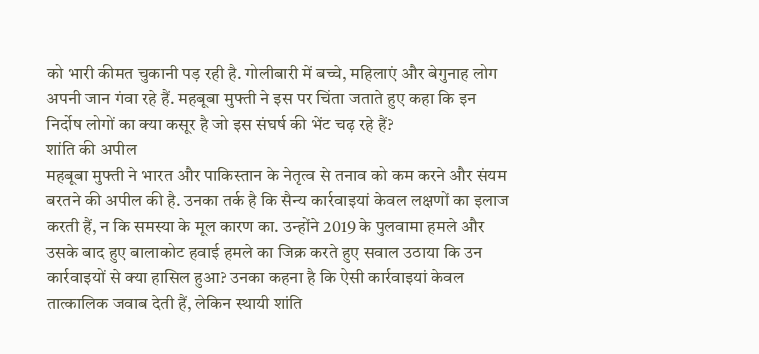को भारी कीमत चुकानी पड़ रही है. गोलीबारी में बच्चे, महिलाएं और बेगुनाह लोग अपनी जान गंवा रहे हैं. महबूबा मुफ्ती ने इस पर चिंता जताते हुए कहा कि इन निर्दोष लोगों का क्या कसूर है जो इस संघर्ष की भेंट चढ़ रहे हैं?
शांति की अपील
महबूबा मुफ्ती ने भारत और पाकिस्तान के नेतृत्व से तनाव को कम करने और संयम बरतने की अपील की है. उनका तर्क है कि सैन्य कार्रवाइयां केवल लक्षणों का इलाज करती हैं, न कि समस्या के मूल कारण का. उन्होंने 2019 के पुलवामा हमले और उसके बाद हुए बालाकोट हवाई हमले का जिक्र करते हुए सवाल उठाया कि उन कार्रवाइयों से क्या हासिल हुआ? उनका कहना है कि ऐसी कार्रवाइयां केवल तात्कालिक जवाब देती हैं, लेकिन स्थायी शांति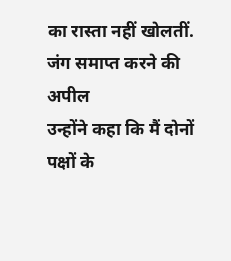का रास्ता नहीं खोलतीं.
जंग समाप्त करने की अपील
उन्होंने कहा कि मैं दोनों पक्षों के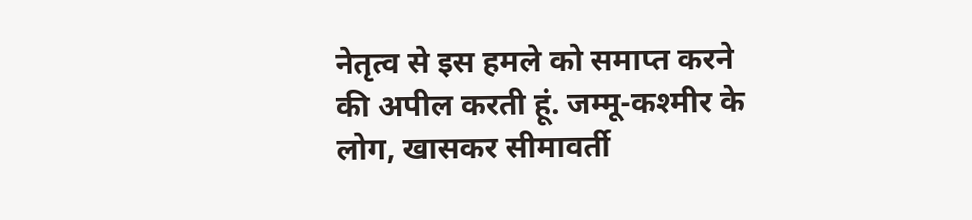नेतृत्व से इस हमले को समाप्त करने की अपील करती हूं. जम्मू-कश्मीर के लोग, खासकर सीमावर्ती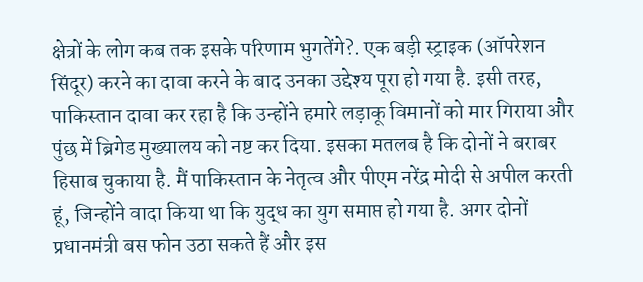क्षेत्रों के लोग कब तक इसके परिणाम भुगतेंगे?. एक बड़ी स्ट्राइक (ऑपरेशन सिंदूर) करने का दावा करने के बाद उनका उद्देश्य पूरा हो गया है. इसी तरह, पाकिस्तान दावा कर रहा है कि उन्होंने हमारे लड़ाकू विमानों को मार गिराया और पुंछ में ब्रिगेड मुख्यालय को नष्ट कर दिया. इसका मतलब है कि दोनों ने बराबर हिसाब चुकाया है. मैं पाकिस्तान के नेतृत्व और पीएम नरेंद्र मोदी से अपील करती हूं, जिन्होंने वादा किया था कि युद्ध का युग समाप्त हो गया है. अगर दोनों प्रधानमंत्री बस फोन उठा सकते हैं और इस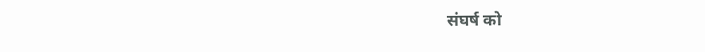संघर्ष को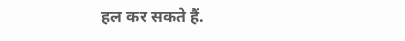हल कर सकते हैं.